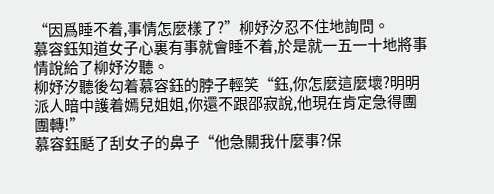“因爲睡不着,事情怎麼樣了?”柳妤汐忍不住地詢問。
慕容鈺知道女子心裏有事就會睡不着,於是就一五一十地將事情說給了柳妤汐聽。
柳妤汐聽後勾着慕容鈺的脖子輕笑“鈺,你怎麼這麼壞?明明派人暗中護着嫣兒姐姐,你還不跟邵寂說,他現在肯定急得團團轉!”
慕容鈺颳了刮女子的鼻子“他急關我什麼事?保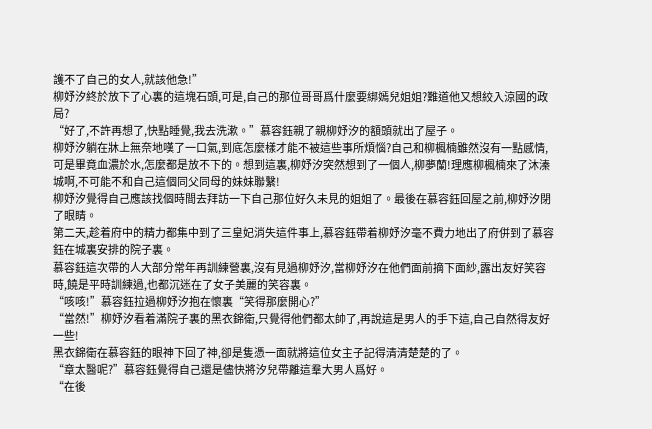護不了自己的女人,就該他急!”
柳妤汐終於放下了心裏的這塊石頭,可是,自己的那位哥哥爲什麼要綁嫣兒姐姐?難道他又想絞入涼國的政局?
“好了,不許再想了,快點睡覺,我去洗漱。”慕容鈺親了親柳妤汐的額頭就出了屋子。
柳妤汐躺在牀上無奈地嘆了一口氣,到底怎麼樣才能不被這些事所煩惱?自己和柳楓楠雖然沒有一點感情,可是畢竟血濃於水,怎麼都是放不下的。想到這裏,柳妤汐突然想到了一個人,柳夢蘭!理應柳楓楠來了沐溱城啊,不可能不和自己這個同父同母的妹妹聯繫!
柳妤汐覺得自己應該找個時間去拜訪一下自己那位好久未見的姐姐了。最後在慕容鈺回屋之前,柳妤汐閉了眼睛。
第二天,趁着府中的精力都集中到了三皇妃消失這件事上,慕容鈺帶着柳妤汐毫不費力地出了府併到了慕容鈺在城裏安排的院子裏。
慕容鈺這次帶的人大部分常年再訓練營裏,沒有見過柳妤汐,當柳妤汐在他們面前摘下面紗,露出友好笑容時,饒是平時訓練過,也都沉迷在了女子美麗的笑容裏。
“咳咳!”慕容鈺拉過柳妤汐抱在懷裏“笑得那麼開心?”
“當然!”柳妤汐看着滿院子裏的黑衣錦衛,只覺得他們都太帥了,再說這是男人的手下這,自己自然得友好一些!
黑衣錦衛在慕容鈺的眼神下回了神,卻是隻憑一面就將這位女主子記得清清楚楚的了。
“章太醫呢?”慕容鈺覺得自己還是儘快將汐兒帶離這羣大男人爲好。
“在後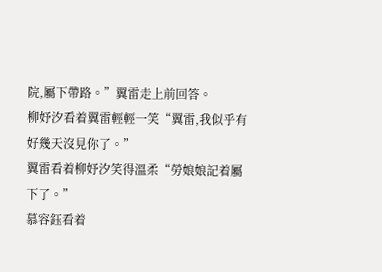院,屬下帶路。”翼雷走上前回答。
柳妤汐看着翼雷輕輕一笑“翼雷,我似乎有好幾天沒見你了。”
翼雷看着柳妤汐笑得溫柔“勞娘娘記着屬下了。”
慕容鈺看着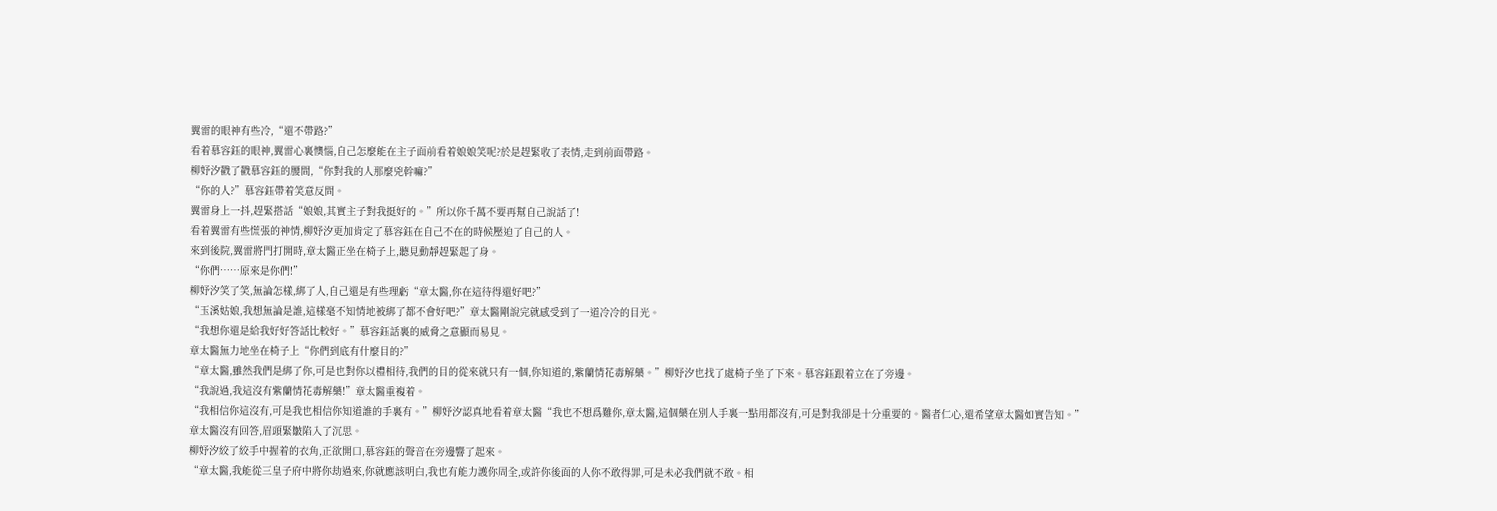翼雷的眼神有些冷,“還不帶路?”
看着慕容鈺的眼神,翼雷心裏懊惱,自己怎麼能在主子面前看着娘娘笑呢?於是趕緊收了表情,走到前面帶路。
柳妤汐戳了戳慕容鈺的腰間,“你對我的人那麼兇幹嘛?”
“你的人?”慕容鈺帶着笑意反問。
翼雷身上一抖,趕緊搭話“娘娘,其實主子對我挺好的。”所以你千萬不要再幫自己說話了!
看着翼雷有些慌張的神情,柳妤汐更加肯定了慕容鈺在自己不在的時候壓迫了自己的人。
來到後院,翼雷將門打開時,章太醫正坐在椅子上,聽見動靜趕緊起了身。
“你們……原來是你們!”
柳妤汐笑了笑,無論怎樣,綁了人,自己還是有些理虧“章太醫,你在這待得還好吧?”
“玉溪姑娘,我想無論是誰,這樣毫不知情地被綁了都不會好吧?”章太醫剛說完就感受到了一道冷冷的目光。
“我想你還是給我好好答話比較好。”慕容鈺話裏的威脅之意顯而易見。
章太醫無力地坐在椅子上“你們到底有什麼目的?”
“章太醫,雖然我們是綁了你,可是也對你以禮相待,我們的目的從來就只有一個,你知道的,紫蘭情花毒解藥。”柳妤汐也找了處椅子坐了下來。慕容鈺跟着立在了旁邊。
“我說過,我這沒有紫蘭情花毒解藥!”章太醫重複着。
“我相信你這沒有,可是我也相信你知道誰的手裏有。”柳妤汐認真地看着章太醫“我也不想爲難你,章太醫,這個藥在別人手裏一點用都沒有,可是對我卻是十分重要的。醫者仁心,還希望章太醫如實告知。”
章太醫沒有回答,眉頭緊皺陷入了沉思。
柳妤汐絞了絞手中握着的衣角,正欲開口,慕容鈺的聲音在旁邊響了起來。
“章太醫,我能從三皇子府中將你劫過來,你就應該明白,我也有能力護你周全,或許你後面的人你不敢得罪,可是未必我們就不敢。相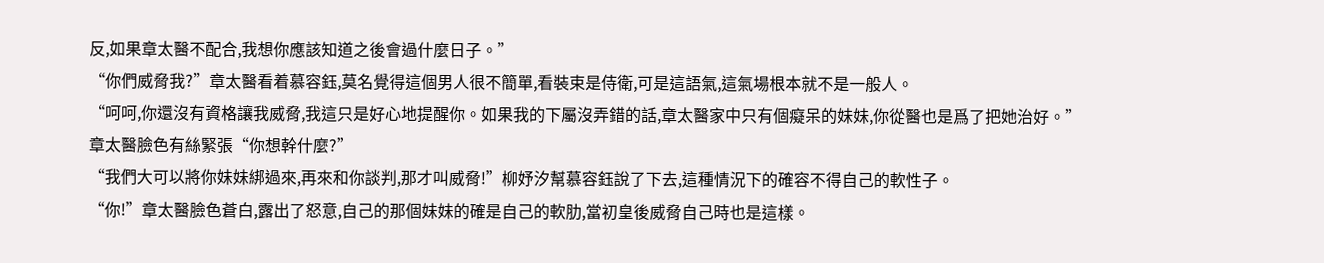反,如果章太醫不配合,我想你應該知道之後會過什麼日子。”
“你們威脅我?”章太醫看着慕容鈺,莫名覺得這個男人很不簡單,看裝束是侍衛,可是這語氣,這氣場根本就不是一般人。
“呵呵,你還沒有資格讓我威脅,我這只是好心地提醒你。如果我的下屬沒弄錯的話,章太醫家中只有個癡呆的妹妹,你從醫也是爲了把她治好。”
章太醫臉色有絲緊張“你想幹什麼?”
“我們大可以將你妹妹綁過來,再來和你談判,那才叫威脅!”柳妤汐幫慕容鈺說了下去,這種情況下的確容不得自己的軟性子。
“你!”章太醫臉色蒼白,露出了怒意,自己的那個妹妹的確是自己的軟肋,當初皇後威脅自己時也是這樣。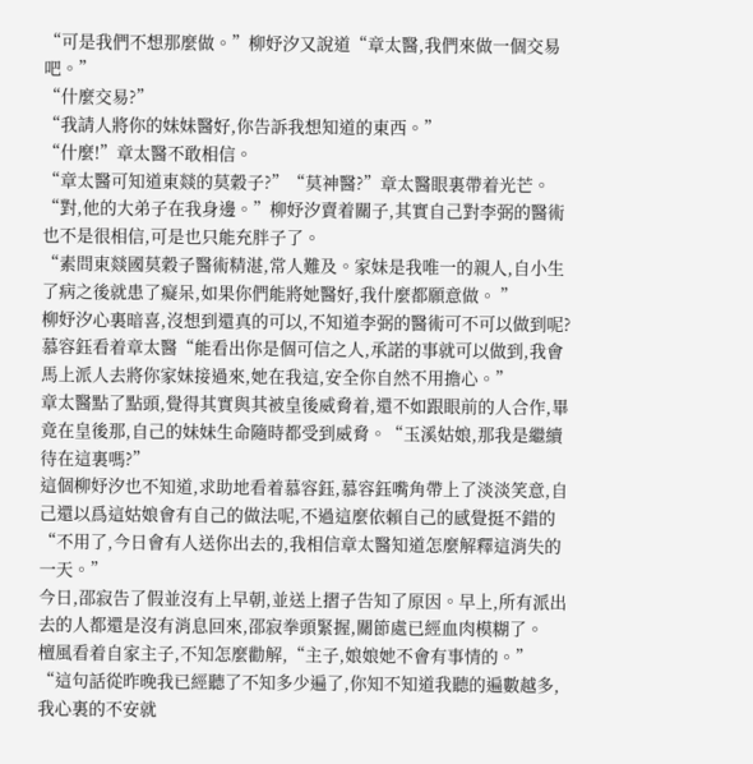“可是我們不想那麼做。”柳妤汐又說道“章太醫,我們來做一個交易吧。”
“什麼交易?”
“我請人將你的妹妹醫好,你告訴我想知道的東西。”
“什麼!”章太醫不敢相信。
“章太醫可知道東燚的莫穀子?”“莫神醫?”章太醫眼裏帶着光芒。
“對,他的大弟子在我身邊。”柳妤汐賣着關子,其實自己對李弼的醫術也不是很相信,可是也只能充胖子了。
“素問東燚國莫穀子醫術精湛,常人難及。家妹是我唯一的親人,自小生了病之後就患了癡呆,如果你們能將她醫好,我什麼都願意做。 ”
柳妤汐心裏暗喜,沒想到還真的可以,不知道李弼的醫術可不可以做到呢?
慕容鈺看着章太醫“能看出你是個可信之人,承諾的事就可以做到,我會馬上派人去將你家妹接過來,她在我這,安全你自然不用擔心。”
章太醫點了點頭,覺得其實與其被皇後威脅着,還不如跟眼前的人合作,畢竟在皇後那,自己的妹妹生命隨時都受到威脅。“玉溪姑娘,那我是繼續待在這裏嗎?”
這個柳妤汐也不知道,求助地看着慕容鈺,慕容鈺嘴角帶上了淡淡笑意,自己還以爲這姑娘會有自己的做法呢,不過這麼依賴自己的感覺挺不錯的“不用了,今日會有人送你出去的,我相信章太醫知道怎麼解釋這消失的一天。”
今日,邵寂告了假並沒有上早朝,並送上摺子告知了原因。早上,所有派出去的人都還是沒有消息回來,邵寂拳頭緊握,關節處已經血肉模糊了。
檀風看着自家主子,不知怎麼勸解,“主子,娘娘她不會有事情的。”
“這句話從昨晚我已經聽了不知多少遍了,你知不知道我聽的遍數越多,我心裏的不安就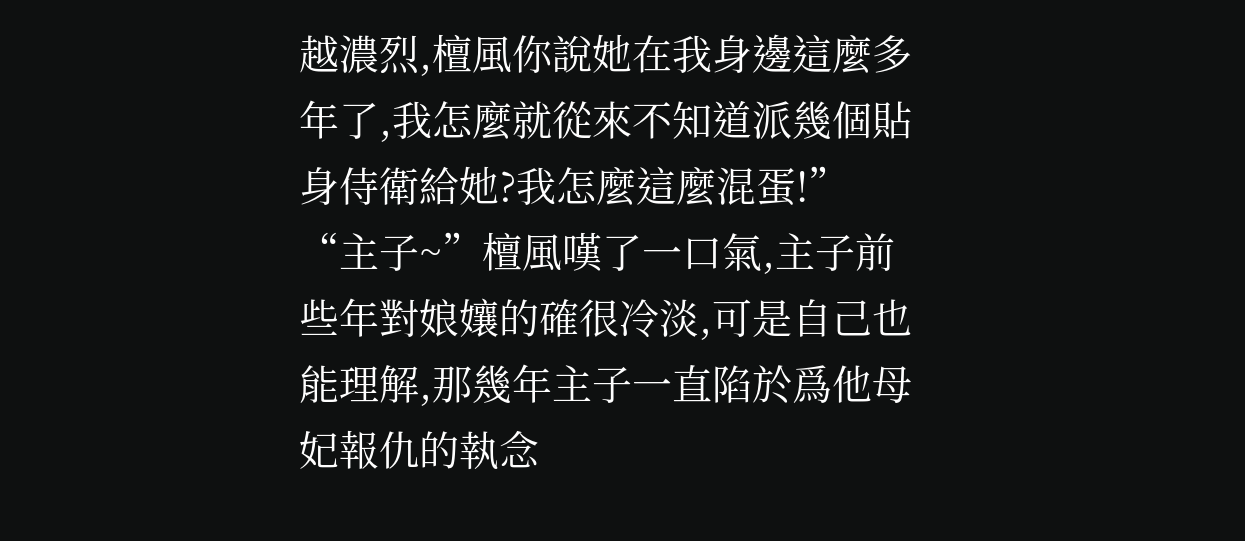越濃烈,檀風你說她在我身邊這麼多年了,我怎麼就從來不知道派幾個貼身侍衛給她?我怎麼這麼混蛋!”
“主子~”檀風嘆了一口氣,主子前些年對娘孃的確很冷淡,可是自己也能理解,那幾年主子一直陷於爲他母妃報仇的執念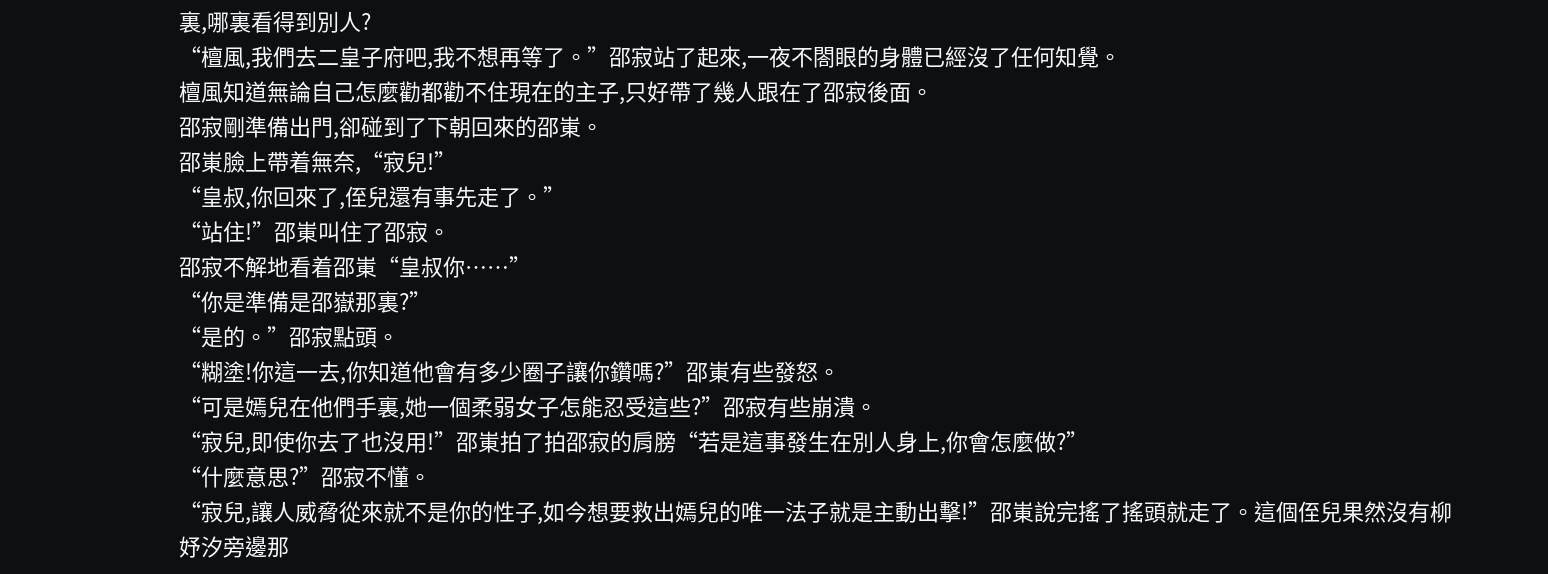裏,哪裏看得到別人?
“檀風,我們去二皇子府吧,我不想再等了。”邵寂站了起來,一夜不閤眼的身體已經沒了任何知覺。
檀風知道無論自己怎麼勸都勸不住現在的主子,只好帶了幾人跟在了邵寂後面。
邵寂剛準備出門,卻碰到了下朝回來的邵崬。
邵崬臉上帶着無奈,“寂兒!”
“皇叔,你回來了,侄兒還有事先走了。”
“站住!”邵崬叫住了邵寂。
邵寂不解地看着邵崬“皇叔你……”
“你是準備是邵嶽那裏?”
“是的。”邵寂點頭。
“糊塗!你這一去,你知道他會有多少圈子讓你鑽嗎?”邵崬有些發怒。
“可是嫣兒在他們手裏,她一個柔弱女子怎能忍受這些?”邵寂有些崩潰。
“寂兒,即使你去了也沒用!”邵崬拍了拍邵寂的肩膀“若是這事發生在別人身上,你會怎麼做?”
“什麼意思?”邵寂不懂。
“寂兒,讓人威脅從來就不是你的性子,如今想要救出嫣兒的唯一法子就是主動出擊!”邵崬說完搖了搖頭就走了。這個侄兒果然沒有柳妤汐旁邊那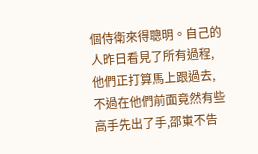個侍衛來得聰明。自己的人昨日看見了所有過程,他們正打算馬上跟過去,不過在他們前面竟然有些高手先出了手,邵崬不告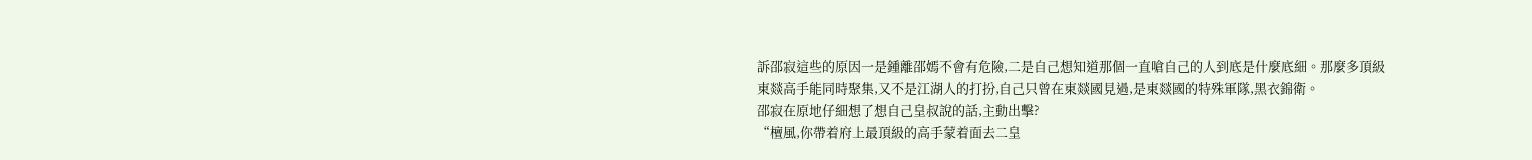訴邵寂這些的原因一是鍾離邵嫣不會有危險,二是自己想知道那個一直嗆自己的人到底是什麼底細。那麼多頂級東燚高手能同時聚集,又不是江湖人的打扮,自己只曾在東燚國見過,是東燚國的特殊軍隊,黑衣錦衛。
邵寂在原地仔細想了想自己皇叔說的話,主動出擊?
“檀風,你帶着府上最頂級的高手蒙着面去二皇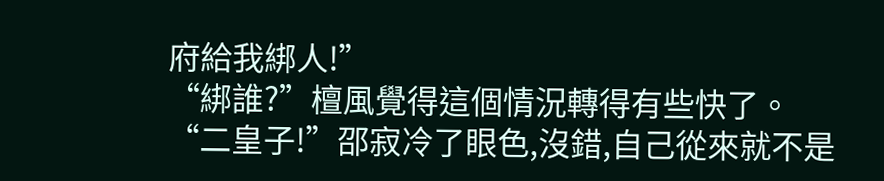府給我綁人!”
“綁誰?”檀風覺得這個情況轉得有些快了。
“二皇子!”邵寂冷了眼色,沒錯,自己從來就不是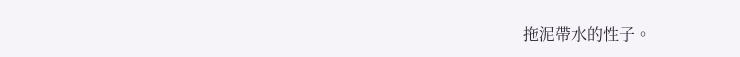拖泥帶水的性子。